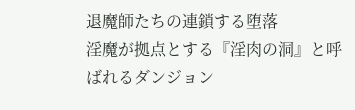退魔師たちの連鎖する堕落
淫魔が拠点とする『淫肉の洞』と呼ばれるダンジョン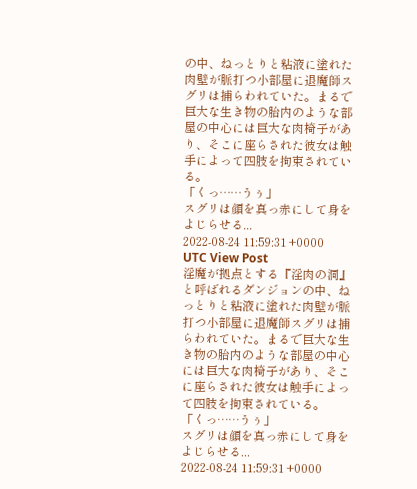の中、ねっとりと粘液に塗れた肉壁が脈打つ小部屋に退魔師スグリは捕らわれていた。まるで巨大な生き物の胎内のような部屋の中心には巨大な肉椅子があり、そこに座らされた彼女は触手によって四肢を拘束されている。
「くっ……うぅ」
スグリは顔を真っ赤にして身をよじらせる...
2022-08-24 11:59:31 +0000 UTC View Post
淫魔が拠点とする『淫肉の洞』と呼ばれるダンジョンの中、ねっとりと粘液に塗れた肉壁が脈打つ小部屋に退魔師スグリは捕らわれていた。まるで巨大な生き物の胎内のような部屋の中心には巨大な肉椅子があり、そこに座らされた彼女は触手によって四肢を拘束されている。
「くっ……うぅ」
スグリは顔を真っ赤にして身をよじらせる...
2022-08-24 11:59:31 +0000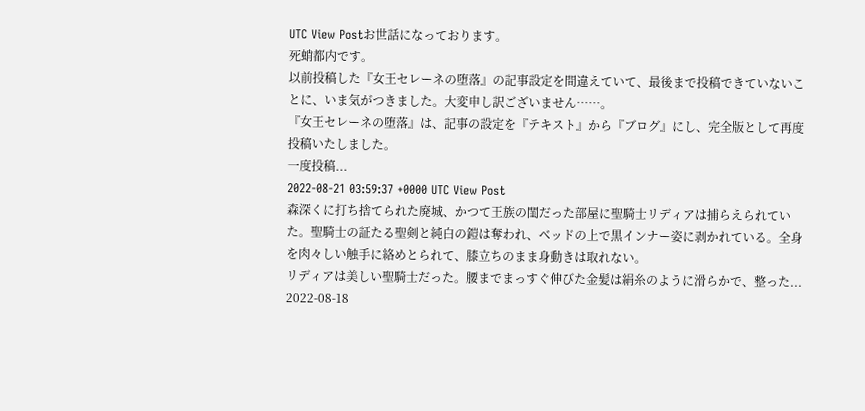UTC View Postお世話になっております。
死蛸都内です。
以前投稿した『女王セレーネの堕落』の記事設定を間違えていて、最後まで投稿できていないことに、いま気がつきました。大変申し訳ございません……。
『女王セレーネの堕落』は、記事の設定を『テキスト』から『ブログ』にし、完全版として再度投稿いたしました。
一度投稿...
2022-08-21 03:59:37 +0000 UTC View Post
森深くに打ち捨てられた廃城、かつて王族の閨だった部屋に聖騎士リディアは捕らえられていた。聖騎士の証たる聖剣と純白の鎧は奪われ、ベッドの上で黒インナー姿に剥かれている。全身を肉々しい触手に絡めとられて、膝立ちのまま身動きは取れない。
リディアは美しい聖騎士だった。腰までまっすぐ伸びた金髪は絹糸のように滑らかで、整った...
2022-08-18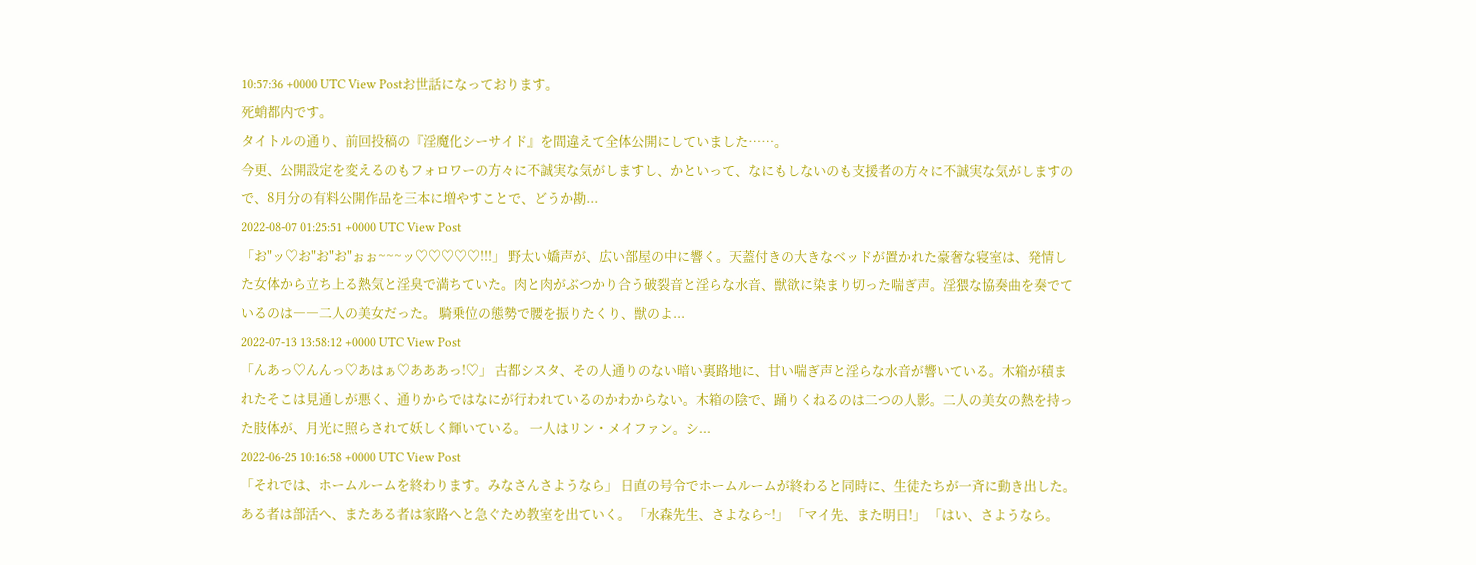10:57:36 +0000 UTC View Postお世話になっております。
死蛸都内です。
タイトルの通り、前回投稿の『淫魔化シーサイド』を間違えて全体公開にしていました……。
今更、公開設定を変えるのもフォロワーの方々に不誠実な気がしますし、かといって、なにもしないのも支援者の方々に不誠実な気がしますので、8月分の有料公開作品を三本に増やすことで、どうか勘...
2022-08-07 01:25:51 +0000 UTC View Post
「お"ッ♡お"お"お"ぉぉ~~~ッ♡♡♡♡♡!!!」 野太い嬌声が、広い部屋の中に響く。天蓋付きの大きなベッドが置かれた豪奢な寝室は、発情した女体から立ち上る熱気と淫臭で満ちていた。肉と肉がぶつかり合う破裂音と淫らな水音、獣欲に染まり切った喘ぎ声。淫猥な協奏曲を奏でているのは――二人の美女だった。 騎乗位の態勢で腰を振りたくり、獣のよ...
2022-07-13 13:58:12 +0000 UTC View Post
「んあっ♡んんっ♡あはぁ♡あああっ!♡」 古都シスタ、その人通りのない暗い裏路地に、甘い喘ぎ声と淫らな水音が響いている。木箱が積まれたそこは見通しが悪く、通りからではなにが行われているのかわからない。木箱の陰で、踊りくねるのは二つの人影。二人の美女の熱を持った肢体が、月光に照らされて妖しく輝いている。 一人はリン・メイファン。シ...
2022-06-25 10:16:58 +0000 UTC View Post
「それでは、ホームルームを終わります。みなさんさようなら」 日直の号令でホームルームが終わると同時に、生徒たちが一斉に動き出した。ある者は部活へ、またある者は家路へと急ぐため教室を出ていく。 「水森先生、さよなら~!」 「マイ先、また明日!」 「はい、さようなら。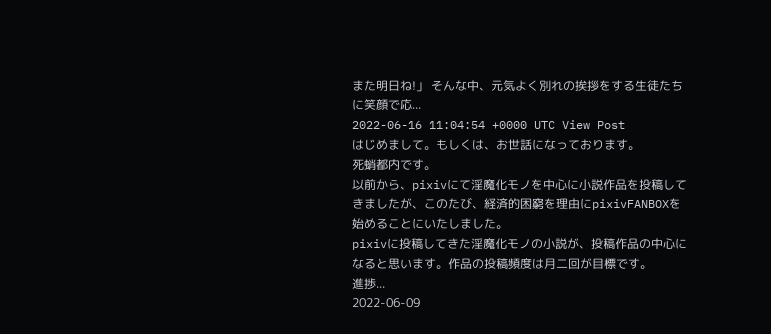また明日ね!」 そんな中、元気よく別れの挨拶をする生徒たちに笑顔で応...
2022-06-16 11:04:54 +0000 UTC View Post
はじめまして。もしくは、お世話になっております。
死蛸都内です。
以前から、pixivにて淫魔化モノを中心に小説作品を投稿してきましたが、このたび、経済的困窮を理由にpixivFANBOXを始めることにいたしました。
pixivに投稿してきた淫魔化モノの小説が、投稿作品の中心になると思います。作品の投稿頻度は月二回が目標です。
進捗...
2022-06-09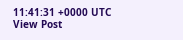11:41:31 +0000 UTC View Post